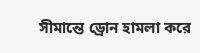সীমান্তে ড্রোন হামলা করে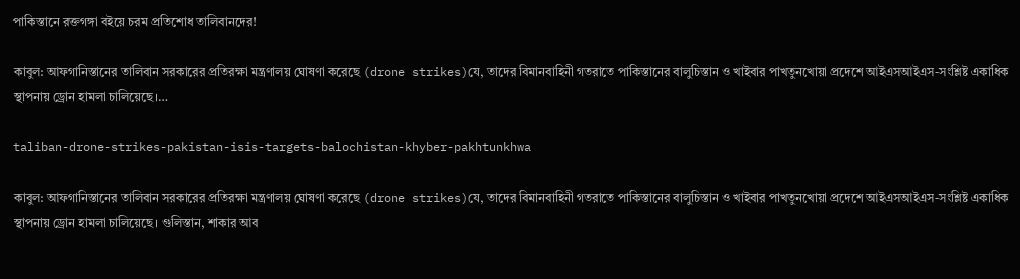পাকিস্তানে রক্তগঙ্গা বইয়ে চরম প্রতিশোধ তালিবানদের!

কাবুল: আফগানিস্তানের তালিবান সরকারের প্রতিরক্ষা মন্ত্রণালয় ঘোষণা করেছে (drone strikes)যে, তাদের বিমানবাহিনী গতরাতে পাকিস্তানের বালুচিস্তান ও খাইবার পাখতুনখোয়া প্রদেশে আইএসআইএস-সংশ্লিষ্ট একাধিক স্থাপনায় ড্রোন হামলা চালিয়েছে।…

taliban-drone-strikes-pakistan-isis-targets-balochistan-khyber-pakhtunkhwa

কাবুল: আফগানিস্তানের তালিবান সরকারের প্রতিরক্ষা মন্ত্রণালয় ঘোষণা করেছে (drone strikes)যে, তাদের বিমানবাহিনী গতরাতে পাকিস্তানের বালুচিস্তান ও খাইবার পাখতুনখোয়া প্রদেশে আইএসআইএস-সংশ্লিষ্ট একাধিক স্থাপনায় ড্রোন হামলা চালিয়েছে। গুলিস্তান, শাকার আব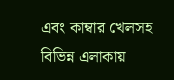এবং কাম্বার খেলসহ বিভিন্ন এলাকায়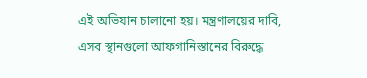এই অভিযান চালানো হয়। মন্ত্রণালয়ের দাবি, এসব স্থানগুলো আফগানিস্তানের বিরুদ্ধে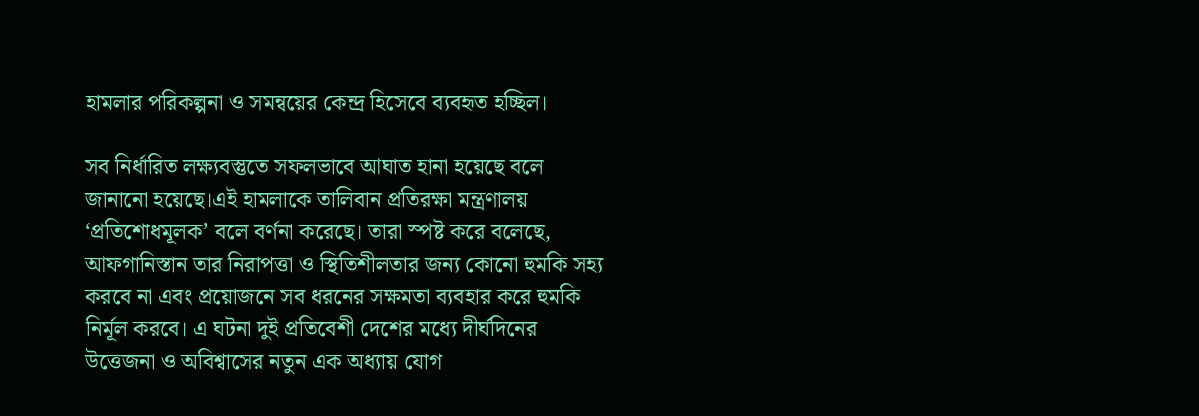হামলার পরিকল্পনা ও সমন্বয়ের কেন্দ্র হিসেবে ব্যবহৃত হচ্ছিল।

সব নির্ধারিত লক্ষ্যবস্তুতে সফলভাবে আঘাত হানা হয়েছে বলে জানানো হয়েছে।এই হামলাকে তালিবান প্রতিরক্ষা মন্ত্রণালয় ‘প্রতিশোধমূলক’ বলে বর্ণনা করেছে। তারা স্পষ্ট করে বলেছে, আফগানিস্তান তার নিরাপত্তা ও স্থিতিশীলতার জন্য কোনো হুমকি সহ্য করবে না এবং প্রয়োজনে সব ধরনের সক্ষমতা ব্যবহার করে হুমকি নির্মূল করবে। এ ঘটনা দুই প্রতিবেশী দেশের মধ্যে দীর্ঘদিনের উত্তেজনা ও অবিশ্বাসের নতুন এক অধ্যায় যোগ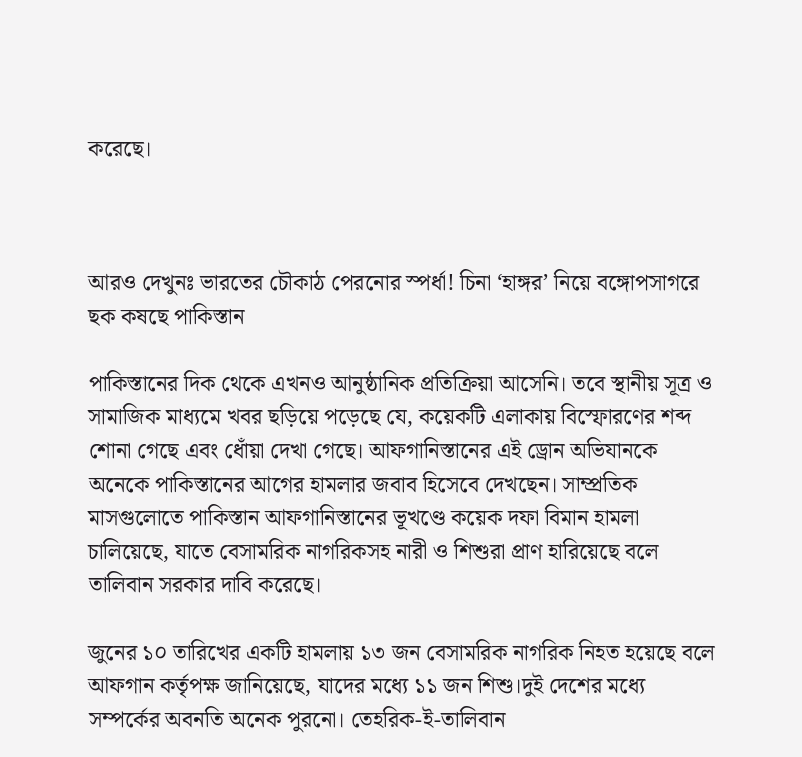করেছে।



আরও দেখুনঃ ভারতের চৌকাঠ পেরনোর স্পর্ধা! চিনা ‘হাঙ্গর’ নিয়ে বঙ্গোপসাগরে ছক কষছে পাকিস্তান

পাকিস্তানের দিক থেকে এখনও আনুষ্ঠানিক প্রতিক্রিয়া আসেনি। তবে স্থানীয় সূত্র ও সামাজিক মাধ্যমে খবর ছড়িয়ে পড়েছে যে, কয়েকটি এলাকায় বিস্ফোরণের শব্দ শোনা গেছে এবং ধোঁয়া দেখা গেছে। আফগানিস্তানের এই ড্রোন অভিযানকে অনেকে পাকিস্তানের আগের হামলার জবাব হিসেবে দেখছেন। সাম্প্রতিক মাসগুলোতে পাকিস্তান আফগানিস্তানের ভূখণ্ডে কয়েক দফা বিমান হামলা চালিয়েছে, যাতে বেসামরিক নাগরিকসহ নারী ও শিশুরা প্রাণ হারিয়েছে বলে তালিবান সরকার দাবি করেছে।

জুনের ১০ তারিখের একটি হামলায় ১৩ জন বেসামরিক নাগরিক নিহত হয়েছে বলে আফগান কর্তৃপক্ষ জানিয়েছে, যাদের মধ্যে ১১ জন শিশু।দুই দেশের মধ্যে সম্পর্কের অবনতি অনেক পুরনো। তেহরিক-ই-তালিবান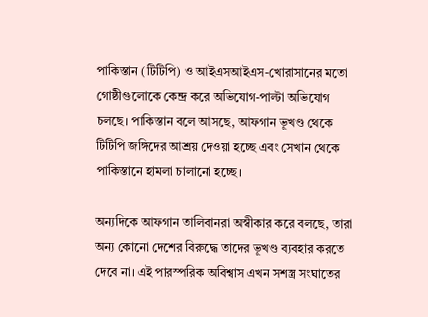পাকিস্তান (টিটিপি) ও আইএসআইএস-খোরাসানের মতো গোষ্ঠীগুলোকে কেন্দ্র করে অভিযোগ-পাল্টা অভিযোগ চলছে। পাকিস্তান বলে আসছে, আফগান ভূখণ্ড থেকে টিটিপি জঙ্গিদের আশ্রয় দেওয়া হচ্ছে এবং সেখান থেকে পাকিস্তানে হামলা চালানো হচ্ছে।

অন্যদিকে আফগান তালিবানরা অস্বীকার করে বলছে, তারা অন্য কোনো দেশের বিরুদ্ধে তাদের ভূখণ্ড ব্যবহার করতে দেবে না। এই পারস্পরিক অবিশ্বাস এখন সশস্ত্র সংঘাতের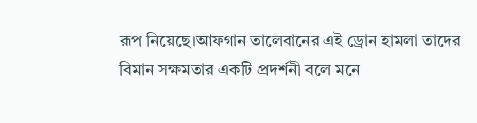রূপ নিয়েছে।আফগান তালেবানের এই ড্রোন হামলা তাদের বিমান সক্ষমতার একটি প্রদর্শনী বলে মনে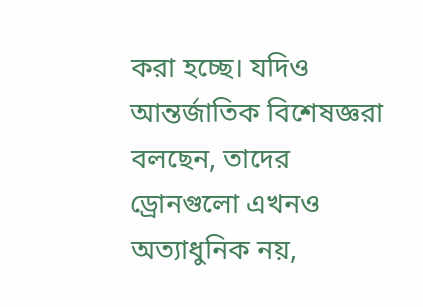করা হচ্ছে। যদিও আন্তর্জাতিক বিশেষজ্ঞরা বলছেন, তাদের ড্রোনগুলো এখনও অত্যাধুনিক নয়,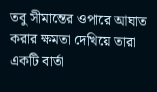তবু সীমান্তের ওপারে আঘাত করার ক্ষমতা দেখিয়ে তারা একটি বার্তা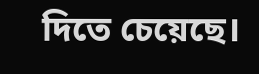দিতে চেয়েছে।